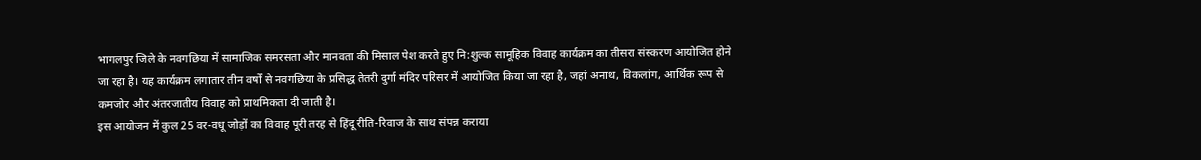भागलपुर जिले के नवगछिया में सामाजिक समरसता और मानवता की मिसाल पेश करते हुए नि:शुल्क सामूहिक विवाह कार्यक्रम का तीसरा संस्करण आयोजित होने जा रहा है। यह कार्यक्रम लगातार तीन वर्षों से नवगछिया के प्रसिद्ध तेतरी दुर्गा मंदिर परिसर में आयोजित किया जा रहा है, जहां अनाथ, विकलांग, आर्थिक रूप से कमजोर और अंतरजातीय विवाह को प्राथमिकता दी जाती है।
इस आयोजन में कुल 25 वर-वधू जोड़ों का विवाह पूरी तरह से हिंदू रीति-रिवाज के साथ संपन्न कराया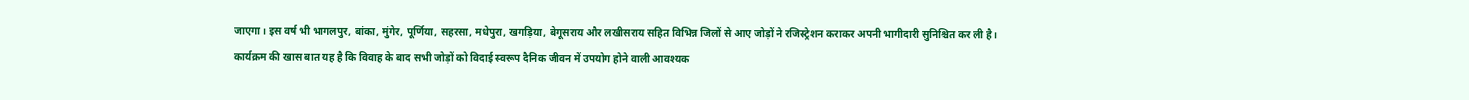जाएगा। इस वर्ष भी भागलपुर, बांका, मुंगेर, पूर्णिया, सहरसा, मधेपुरा, खगड़िया, बेगूसराय और लखीसराय सहित विभिन्न जिलों से आए जोड़ों ने रजिस्ट्रेशन कराकर अपनी भागीदारी सुनिश्चित कर ली है।
कार्यक्रम की खास बात यह है कि विवाह के बाद सभी जोड़ों को विदाई स्वरूप दैनिक जीवन में उपयोग होने वाली आवश्यक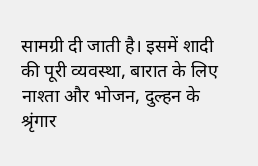सामग्री दी जाती है। इसमें शादी की पूरी व्यवस्था, बारात के लिए नाश्ता और भोजन, दुल्हन के श्रृंगार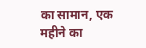का सामान, एक महीने का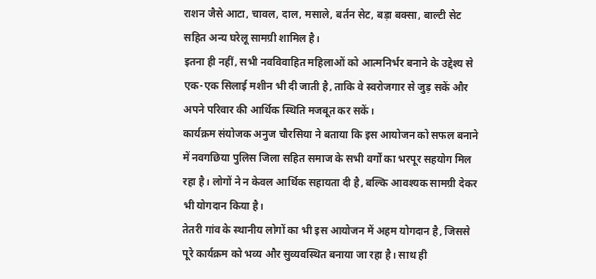राशन जैसे आटा, चावल, दाल, मसाले, बर्तन सेट, बड़ा बक्सा, बाल्टी सेट सहित अन्य घरेलू सामग्री शामिल है।
इतना ही नहीं, सभी नवविवाहित महिलाओं को आत्मनिर्भर बनाने के उद्देश्य से एक-एक सिलाई मशीन भी दी जाती है, ताकि वे स्वरोजगार से जुड़ सकें और अपने परिवार की आर्थिक स्थिति मजबूत कर सकें।
कार्यक्रम संयोजक अनुज चौरसिया ने बताया कि इस आयोजन को सफल बनाने में नवगछिया पुलिस जिला सहित समाज के सभी वर्गों का भरपूर सहयोग मिल रहा है। लोगों ने न केवल आर्थिक सहायता दी है, बल्कि आवश्यक सामग्री देकर भी योगदान किया है।
तेतरी गांव के स्थानीय लोगों का भी इस आयोजन में अहम योगदान है, जिससे पूरे कार्यक्रम को भव्य और सुव्यवस्थित बनाया जा रहा है। साथ ही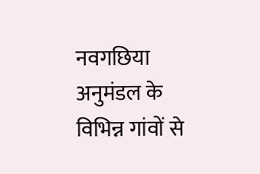नवगछिया अनुमंडल के विभिन्न गांवों से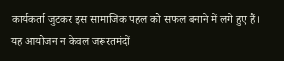कार्यकर्ता जुटकर इस सामाजिक पहल को सफल बनाने में लगे हुए हैं।
यह आयोजन न केवल जरूरतमंदों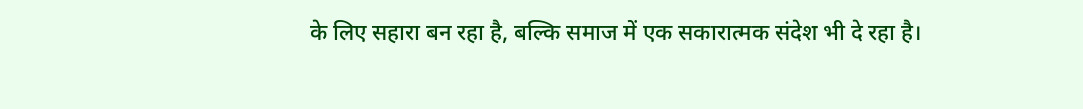के लिए सहारा बन रहा है, बल्कि समाज में एक सकारात्मक संदेश भी दे रहा है।